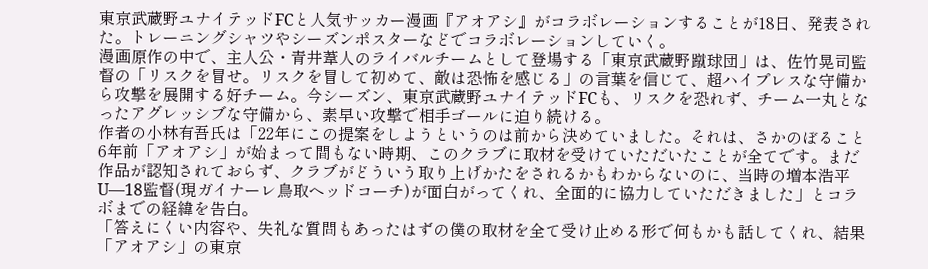東京武蔵野ユナイテッドFCと人気サッカー漫画『アオアシ』がコラボレーションすることが18日、発表された。トレーニングシャツやシーズンポスターなどでコラボレーションしていく。
漫画原作の中で、主人公・青井葦人のライバルチームとして登場する「東京武蔵野蹴球団」は、佐竹晃司監督の「リスクを冒せ。リスクを冒して初めて、敵は恐怖を感じる」の言葉を信じて、超ハイプレスな守備から攻撃を展開する好チーム。今シーズン、東京武蔵野ユナイテッドFCも、リスクを恐れず、チーム一丸となったアグレッシブな守備から、素早い攻撃で相手ゴールに迫り続ける。
作者の小林有吾氏は「22年にこの提案をしようというのは前から決めていました。それは、さかのぼること6年前「アオアシ」が始まって間もない時期、このクラブに取材を受けていただいたことが全てです。まだ作品が認知されておらず、クラブがどういう取り上げかたをされるかもわからないのに、当時の増本浩平U―18監督(現ガイナーレ鳥取ヘッドコーチ)が面白がってくれ、全面的に協力していただきました」とコラボまでの経緯を告白。
「答えにくい内容や、失礼な質問もあったはずの僕の取材を全て受け止める形で何もかも話してくれ、結果「アオアシ」の東京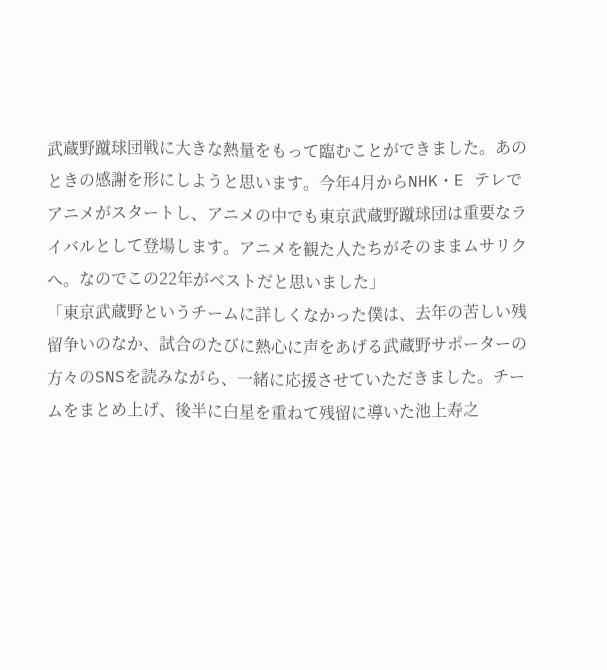武蔵野蹴球団戦に大きな熱量をもって臨むことができました。あのときの感謝を形にしようと思います。今年4月からNHK・E テレでアニメがスタートし、アニメの中でも東京武蔵野蹴球団は重要なライバルとして登場します。アニメを観た人たちがそのままムサリクへ。なのでこの22年がベストだと思いました」
「東京武蔵野というチームに詳しくなかった僕は、去年の苦しい残留争いのなか、試合のたびに熱心に声をあげる武蔵野サポーターの方々のSNSを読みながら、一緒に応援させていただきました。チームをまとめ上げ、後半に白星を重ねて残留に導いた池上寿之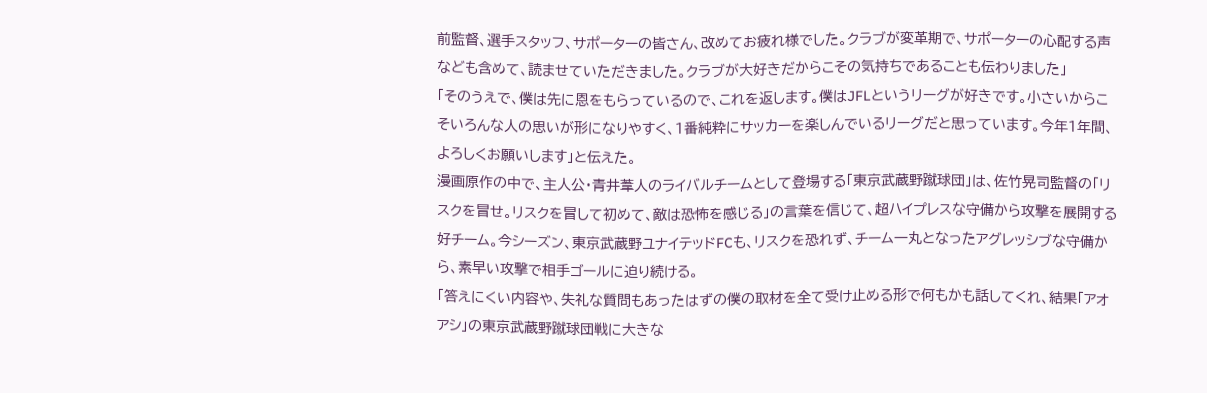前監督、選手スタッフ、サポーターの皆さん、改めてお疲れ様でした。クラブが変革期で、サポーターの心配する声なども含めて、読ませていただきました。クラブが大好きだからこその気持ちであることも伝わりました」
「そのうえで、僕は先に恩をもらっているので、これを返します。僕はJFLというリーグが好きです。小さいからこそいろんな人の思いが形になりやすく、1番純粋にサッカーを楽しんでいるリーグだと思っています。今年1年間、よろしくお願いします」と伝えた。
漫画原作の中で、主人公・青井葦人のライバルチームとして登場する「東京武蔵野蹴球団」は、佐竹晃司監督の「リスクを冒せ。リスクを冒して初めて、敵は恐怖を感じる」の言葉を信じて、超ハイプレスな守備から攻撃を展開する好チーム。今シーズン、東京武蔵野ユナイテッドFCも、リスクを恐れず、チーム一丸となったアグレッシブな守備から、素早い攻撃で相手ゴールに迫り続ける。
「答えにくい内容や、失礼な質問もあったはずの僕の取材を全て受け止める形で何もかも話してくれ、結果「アオアシ」の東京武蔵野蹴球団戦に大きな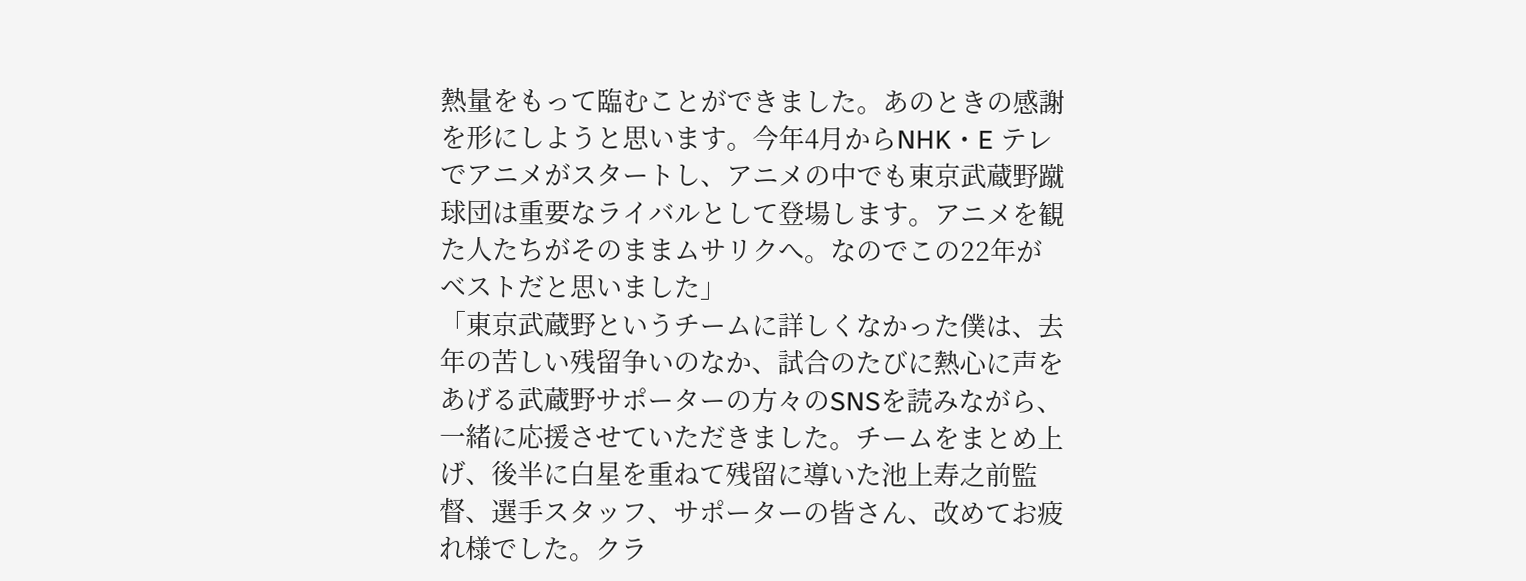熱量をもって臨むことができました。あのときの感謝を形にしようと思います。今年4月からNHK・E テレでアニメがスタートし、アニメの中でも東京武蔵野蹴球団は重要なライバルとして登場します。アニメを観た人たちがそのままムサリクへ。なのでこの22年がベストだと思いました」
「東京武蔵野というチームに詳しくなかった僕は、去年の苦しい残留争いのなか、試合のたびに熱心に声をあげる武蔵野サポーターの方々のSNSを読みながら、一緒に応援させていただきました。チームをまとめ上げ、後半に白星を重ねて残留に導いた池上寿之前監督、選手スタッフ、サポーターの皆さん、改めてお疲れ様でした。クラ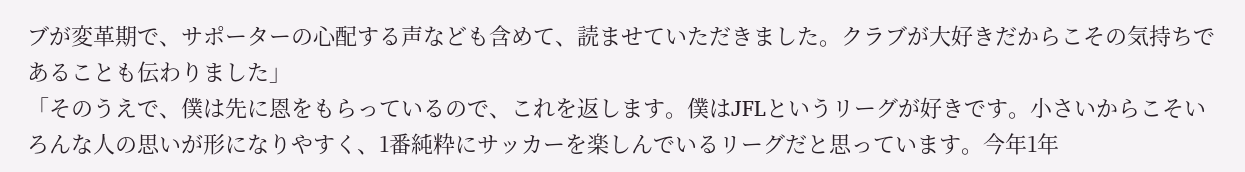ブが変革期で、サポーターの心配する声なども含めて、読ませていただきました。クラブが大好きだからこその気持ちであることも伝わりました」
「そのうえで、僕は先に恩をもらっているので、これを返します。僕はJFLというリーグが好きです。小さいからこそいろんな人の思いが形になりやすく、1番純粋にサッカーを楽しんでいるリーグだと思っています。今年1年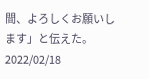間、よろしくお願いします」と伝えた。
2022/02/18